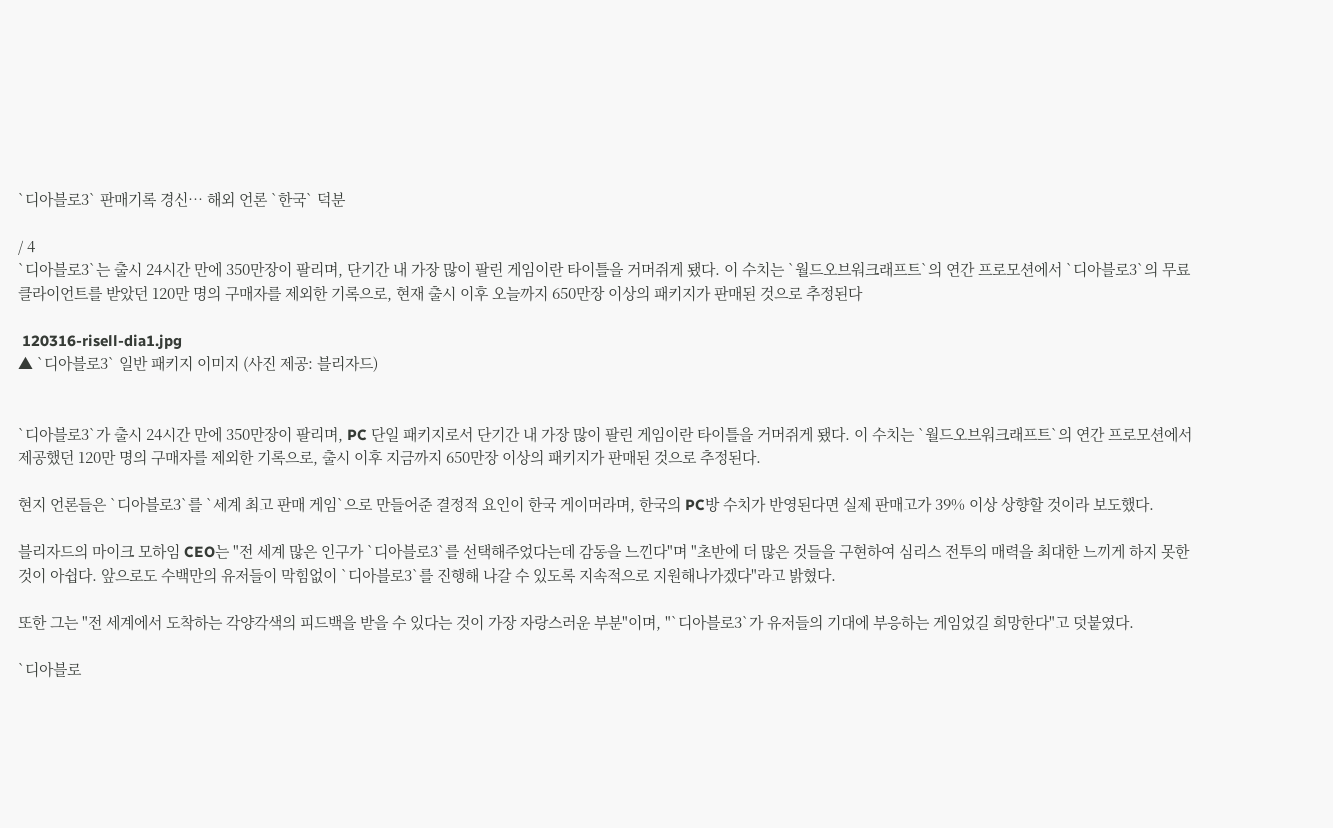`디아블로3` 판매기록 경신… 해외 언론 `한국` 덕분

/ 4
`디아블로3`는 출시 24시간 만에 350만장이 팔리며, 단기간 내 가장 많이 팔린 게임이란 타이틀을 거머쥐게 됐다. 이 수치는 `월드오브워크래프트`의 연간 프로모션에서 `디아블로3`의 무료 클라이언트를 받았던 120만 명의 구매자를 제외한 기록으로, 현재 출시 이후 오늘까지 650만장 이상의 패키지가 판매된 것으로 추정된다

 120316-risell-dia1.jpg
▲ `디아블로3` 일반 패키지 이미지 (사진 제공: 블리자드)


`디아블로3`가 출시 24시간 만에 350만장이 팔리며, PC 단일 패키지로서 단기간 내 가장 많이 팔린 게임이란 타이틀을 거머쥐게 됐다. 이 수치는 `월드오브워크래프트`의 연간 프로모션에서 제공했던 120만 명의 구매자를 제외한 기록으로, 출시 이후 지금까지 650만장 이상의 패키지가 판매된 것으로 추정된다.

현지 언론들은 `디아블로3`를 `세계 최고 판매 게임`으로 만들어준 결정적 요인이 한국 게이머라며, 한국의 PC방 수치가 반영된다면 실제 판매고가 39% 이상 상향할 것이라 보도했다.

블리자드의 마이크 모하임 CEO는 "전 세계 많은 인구가 `디아블로3`를 선택해주었다는데 감동을 느낀다"며 "초반에 더 많은 것들을 구현하여 심리스 전투의 매력을 최대한 느끼게 하지 못한 것이 아쉽다. 앞으로도 수백만의 유저들이 막힘없이 `디아블로3`를 진행해 나갈 수 있도록 지속적으로 지원해나가겠다"라고 밝혔다.

또한 그는 "전 세계에서 도착하는 각양각색의 피드백을 받을 수 있다는 것이 가장 자랑스러운 부분"이며, "`디아블로3`가 유저들의 기대에 부응하는 게임었길 희망한다"고 덧붙였다.

`디아블로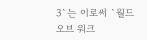3`는 이로써 `월드 오브 워크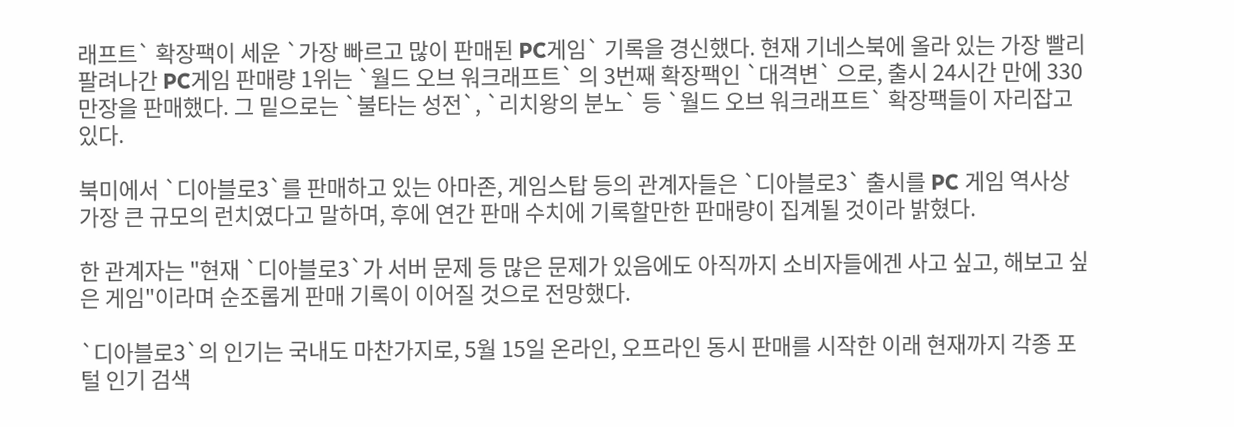래프트` 확장팩이 세운 `가장 빠르고 많이 판매된 PC게임` 기록을 경신했다. 현재 기네스북에 올라 있는 가장 빨리 팔려나간 PC게임 판매량 1위는 `월드 오브 워크래프트` 의 3번째 확장팩인 `대격변` 으로, 출시 24시간 만에 330만장을 판매했다. 그 밑으로는 `불타는 성전`, `리치왕의 분노` 등 `월드 오브 워크래프트` 확장팩들이 자리잡고 있다.

북미에서 `디아블로3`를 판매하고 있는 아마존, 게임스탑 등의 관계자들은 `디아블로3` 출시를 PC 게임 역사상 가장 큰 규모의 런치였다고 말하며, 후에 연간 판매 수치에 기록할만한 판매량이 집계될 것이라 밝혔다.

한 관계자는 "현재 `디아블로3`가 서버 문제 등 많은 문제가 있음에도 아직까지 소비자들에겐 사고 싶고, 해보고 싶은 게임"이라며 순조롭게 판매 기록이 이어질 것으로 전망했다.

`디아블로3`의 인기는 국내도 마찬가지로, 5월 15일 온라인, 오프라인 동시 판매를 시작한 이래 현재까지 각종 포털 인기 검색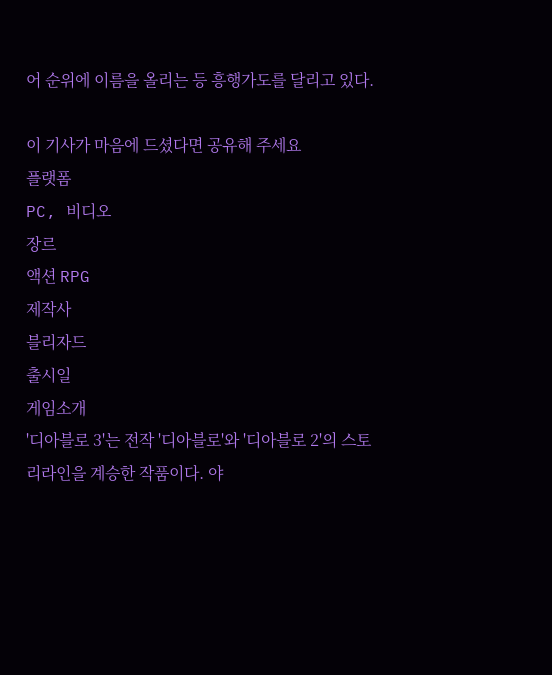어 순위에 이름을 올리는 등 흥행가도를 달리고 있다.

이 기사가 마음에 드셨다면 공유해 주세요
플랫폼
PC, 비디오
장르
액션 RPG
제작사
블리자드
출시일
게임소개
'디아블로 3'는 전작 '디아블로'와 '디아블로 2'의 스토리라인을 계승한 작품이다. 야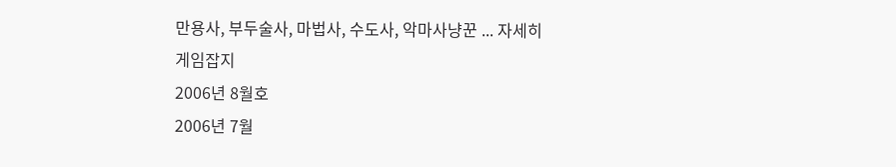만용사, 부두술사, 마법사, 수도사, 악마사냥꾼 ... 자세히
게임잡지
2006년 8월호
2006년 7월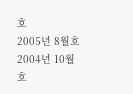호
2005년 8월호
2004년 10월호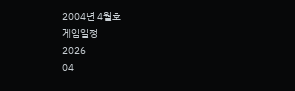2004년 4월호
게임일정
2026
04